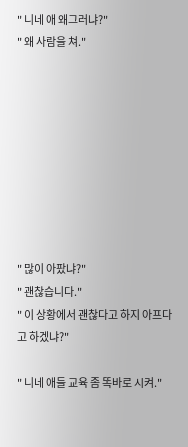" 니네 애 왜그러냐?"
" 왜 사람을 쳐."









" 많이 아팠냐?"
" 괜찮습니다."
" 이 상황에서 괜찮다고 하지 아프다고 하겠냐?"

" 니네 애들 교육 좀 똑바로 시켜."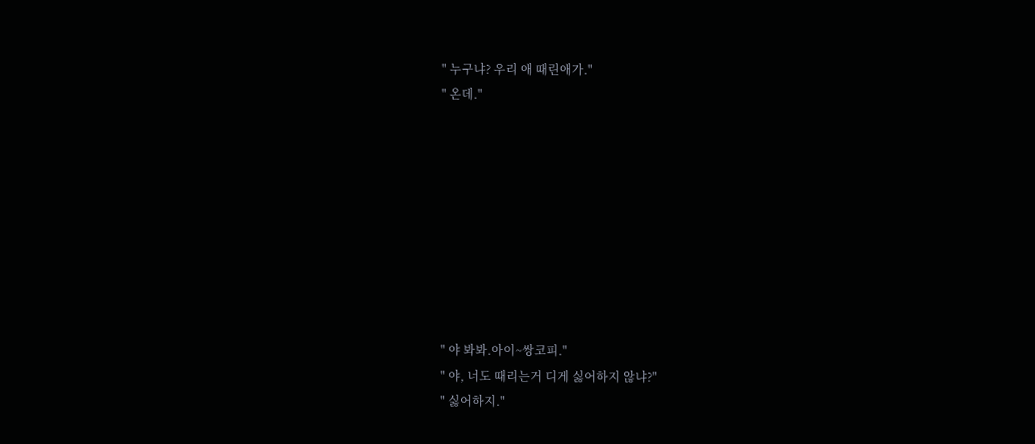" 누구냐? 우리 애 때린애가."
" 온데."









" 야 봐봐.아이~쌍코피."
" 야, 너도 때리는거 디게 싫어하지 않냐?"
" 싫어하지."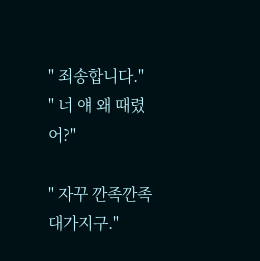" 죄송합니다."
" 너 얘 왜 때렸어?"

" 자꾸 깐족깐족 대가지구."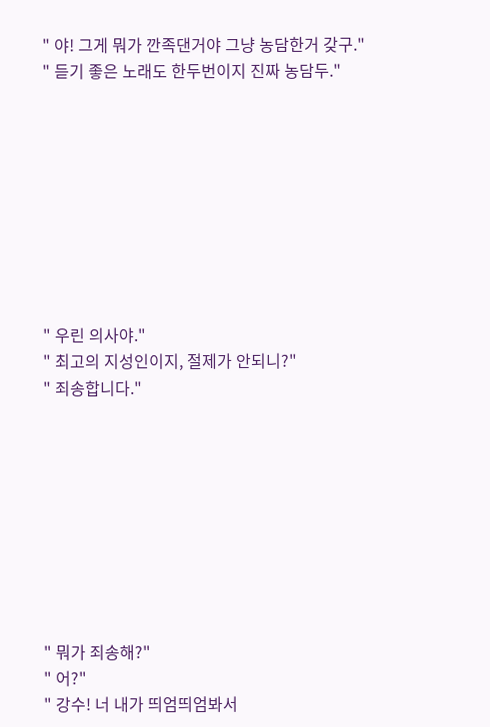" 야! 그게 뭐가 깐족댄거야 그냥 농담한거 갖구."
" 듣기 좋은 노래도 한두번이지 진짜 농담두."









" 우린 의사야."
" 최고의 지성인이지, 절제가 안되니?"
" 죄송합니다."









" 뭐가 죄송해?"
" 어?"
" 강수! 너 내가 띄엄띄엄봐서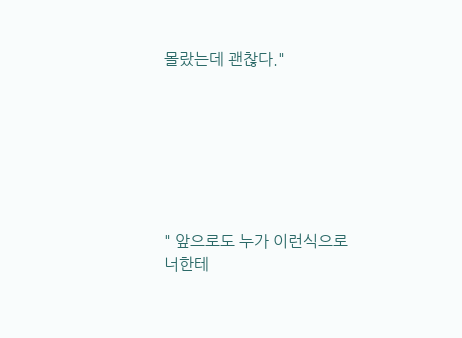몰랐는데 괜찮다."







" 앞으로도 누가 이런식으로 너한테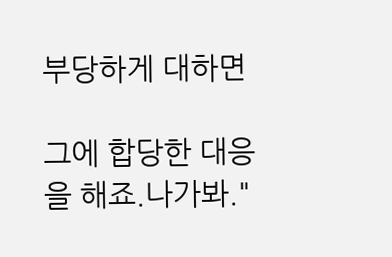부당하게 대하면

그에 합당한 대응을 해죠.나가봐."